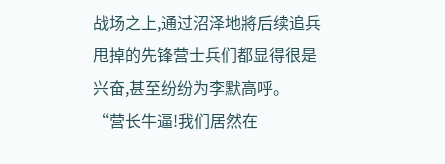战场之上,通过沼泽地將后续追兵甩掉的先锋营士兵们都显得很是兴奋,甚至纷纷为李默高呼。
“营长牛逼!我们居然在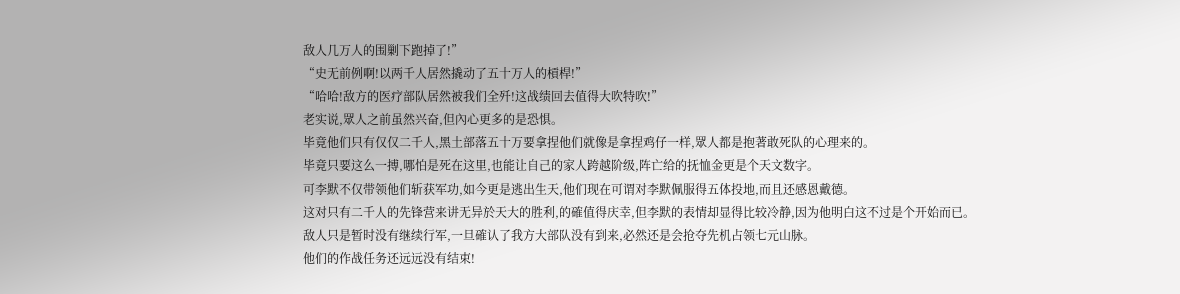敌人几万人的围剿下跑掉了!”
“史无前例啊!以两千人居然撬动了五十万人的槓桿!”
“哈哈!敌方的医疗部队居然被我们全歼!这战绩回去值得大吹特吹!”
老实说,眾人之前虽然兴奋,但內心更多的是恐惧。
毕竟他们只有仅仅二千人,黑土部落五十万要拿捏他们就像是拿捏鸡仔一样,眾人都是抱著敢死队的心理来的。
毕竟只要这么一搏,哪怕是死在这里,也能让自己的家人跨越阶级,阵亡给的抚恤金更是个天文数字。
可李默不仅带领他们斩获军功,如今更是逃出生天,他们现在可谓对李默佩服得五体投地,而且还感恩戴德。
这对只有二千人的先锋营来讲无异於天大的胜利,的確值得庆幸,但李默的表情却显得比较冷静,因为他明白这不过是个开始而已。
敌人只是暂时没有继续行军,一旦確认了我方大部队没有到来,必然还是会抢夺先机占领七元山脉。
他们的作战任务还远远没有结束!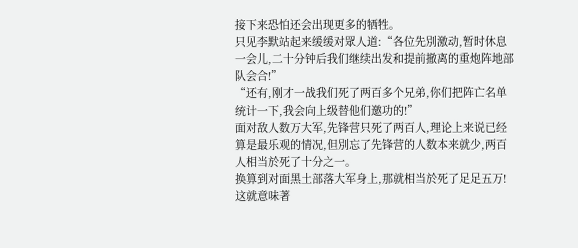接下来恐怕还会出现更多的牺牲。
只见李默站起来缓缓对眾人道:“各位先別激动,暂时休息一会儿,二十分钟后我们继续出发和提前撤离的重炮阵地部队会合!”
“还有,刚才一战我们死了两百多个兄弟,你们把阵亡名单统计一下,我会向上级替他们邀功的!”
面对敌人数万大军,先锋营只死了两百人,理论上来说已经算是最乐观的情况,但別忘了先锋营的人数本来就少,两百人相当於死了十分之一。
换算到对面黑土部落大军身上,那就相当於死了足足五万!
这就意味著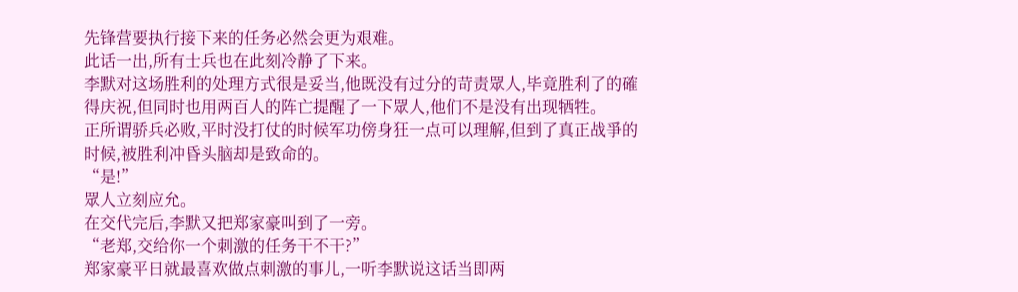先锋营要执行接下来的任务必然会更为艰难。
此话一出,所有士兵也在此刻冷静了下来。
李默对这场胜利的处理方式很是妥当,他既没有过分的苛责眾人,毕竟胜利了的確得庆祝,但同时也用两百人的阵亡提醒了一下眾人,他们不是没有出现牺牲。
正所谓骄兵必败,平时没打仗的时候军功傍身狂一点可以理解,但到了真正战爭的时候,被胜利冲昏头脑却是致命的。
“是!”
眾人立刻应允。
在交代完后,李默又把郑家豪叫到了一旁。
“老郑,交给你一个刺激的任务干不干?”
郑家豪平日就最喜欢做点刺激的事儿,一听李默说这话当即两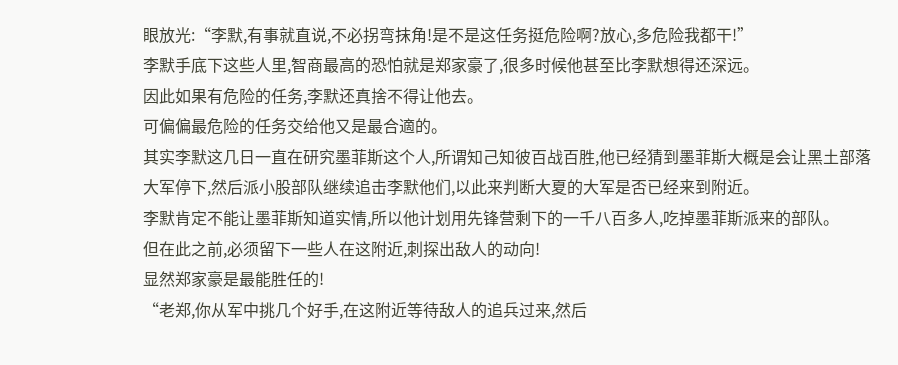眼放光:“李默,有事就直说,不必拐弯抹角!是不是这任务挺危险啊?放心,多危险我都干!”
李默手底下这些人里,智商最高的恐怕就是郑家豪了,很多时候他甚至比李默想得还深远。
因此如果有危险的任务,李默还真捨不得让他去。
可偏偏最危险的任务交给他又是最合適的。
其实李默这几日一直在研究墨菲斯这个人,所谓知己知彼百战百胜,他已经猜到墨菲斯大概是会让黑土部落大军停下,然后派小股部队继续追击李默他们,以此来判断大夏的大军是否已经来到附近。
李默肯定不能让墨菲斯知道实情,所以他计划用先锋营剩下的一千八百多人,吃掉墨菲斯派来的部队。
但在此之前,必须留下一些人在这附近,刺探出敌人的动向!
显然郑家豪是最能胜任的!
“老郑,你从军中挑几个好手,在这附近等待敌人的追兵过来,然后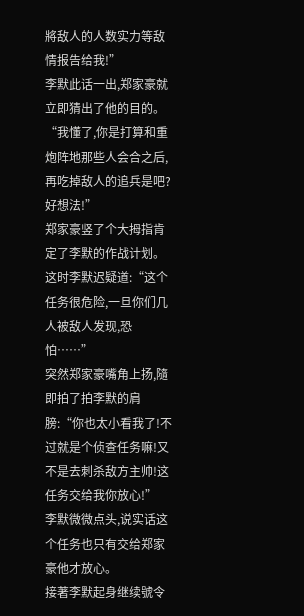將敌人的人数实力等敌情报告给我!”
李默此话一出,郑家豪就立即猜出了他的目的。
“我懂了,你是打算和重炮阵地那些人会合之后,再吃掉敌人的追兵是吧?好想法!”
郑家豪竖了个大拇指肯定了李默的作战计划。
这时李默迟疑道:“这个任务很危险,一旦你们几人被敌人发现,恐怕……”
突然郑家豪嘴角上扬,隨即拍了拍李默的肩膀:“你也太小看我了!不过就是个侦查任务嘛!又不是去刺杀敌方主帅!这任务交给我你放心!”
李默微微点头,说实话这个任务也只有交给郑家豪他才放心。
接著李默起身继续號令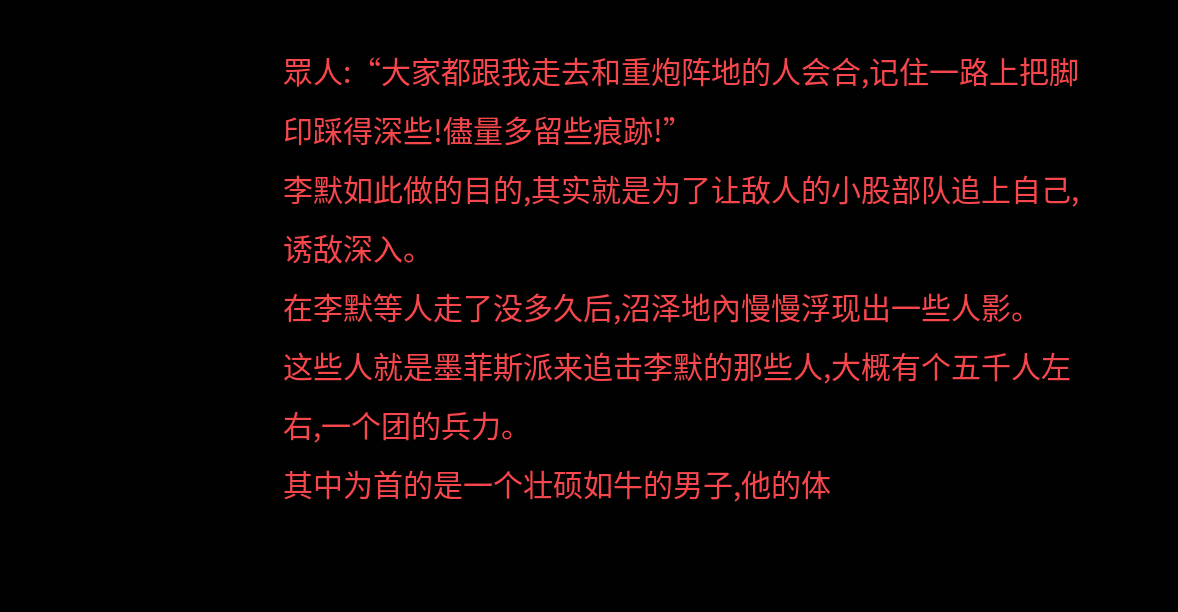眾人:“大家都跟我走去和重炮阵地的人会合,记住一路上把脚印踩得深些!儘量多留些痕跡!”
李默如此做的目的,其实就是为了让敌人的小股部队追上自己,诱敌深入。
在李默等人走了没多久后,沼泽地內慢慢浮现出一些人影。
这些人就是墨菲斯派来追击李默的那些人,大概有个五千人左右,一个团的兵力。
其中为首的是一个壮硕如牛的男子,他的体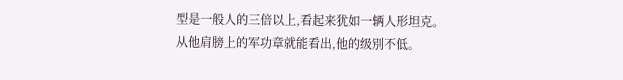型是一般人的三倍以上,看起来犹如一辆人形坦克。
从他肩膀上的军功章就能看出,他的级別不低。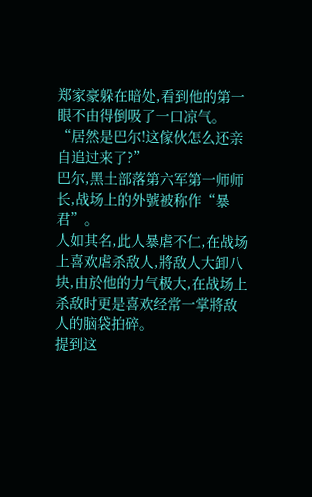郑家豪躲在暗处,看到他的第一眼不由得倒吸了一口凉气。
“居然是巴尔!这傢伙怎么还亲自追过来了?”
巴尔,黑土部落第六军第一师师长,战场上的外號被称作“暴君”。
人如其名,此人暴虐不仁,在战场上喜欢虐杀敌人,將敌人大卸八块,由於他的力气极大,在战场上杀敌时更是喜欢经常一掌將敌人的脑袋拍碎。
提到这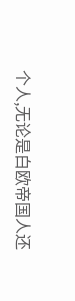个人,无论是白欧帝国人还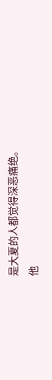是大夏的人都觉得深恶痛绝。
他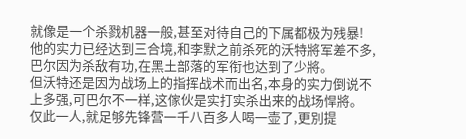就像是一个杀戮机器一般,甚至对待自己的下属都极为残暴!
他的实力已经达到三合境,和李默之前杀死的沃特將军差不多,巴尔因为杀敌有功,在黑土部落的军衔也达到了少將。
但沃特还是因为战场上的指挥战术而出名,本身的实力倒说不上多强,可巴尔不一样,这傢伙是实打实杀出来的战场悍將。
仅此一人,就足够先锋营一千八百多人喝一壶了,更別提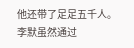他还带了足足五千人。
李默虽然通过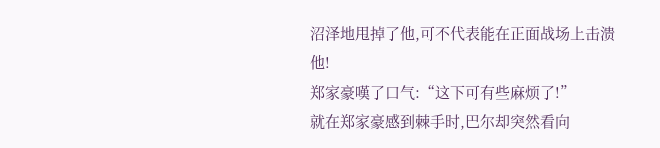沼泽地甩掉了他,可不代表能在正面战场上击溃他!
郑家豪嘆了口气:“这下可有些麻烦了!”
就在郑家豪感到棘手时,巴尔却突然看向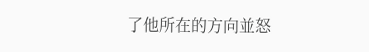了他所在的方向並怒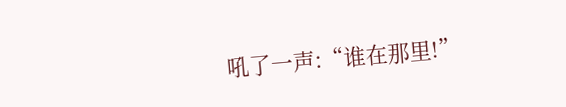吼了一声:“谁在那里!”